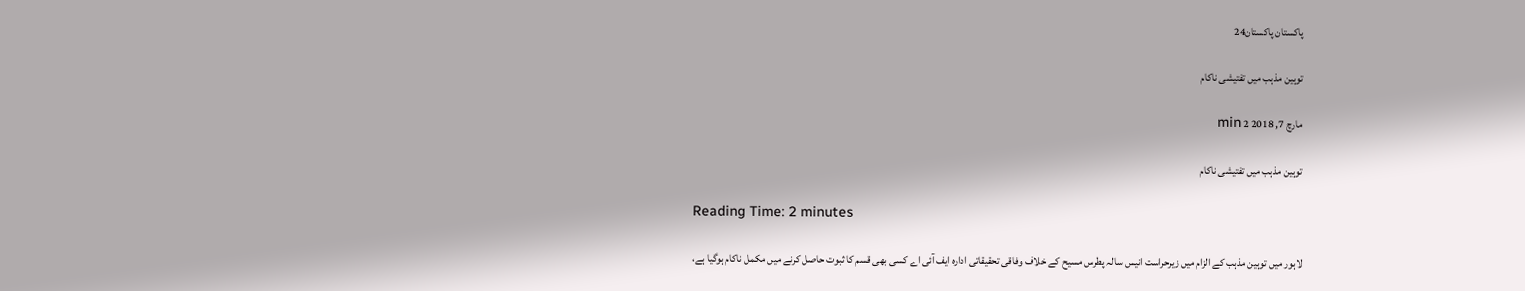پاکستان پاکستان24

توہین مذہب میں تفتیشی ناکام

مارچ 7, 2018 2 min

توہین مذہب میں تفتیشی ناکام

Reading Time: 2 minutes

لاہور میں توہین مذہب کے الزام میں زیرحراست انیس سالہ پطرس مسیح کے خلاف وفاقی تحقیقاتی ادارہ ایف آئی اے کسی بھی قسم کا ثبوت حاصل کرنے میں مکمل ناکام ہوگیا ہے،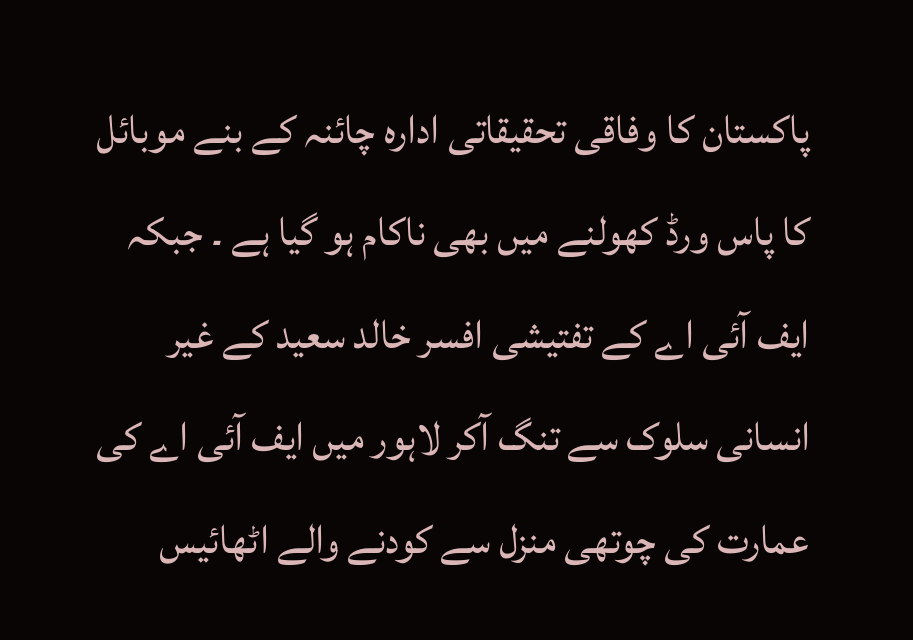پاکستان کا وفاقی تحقیقاتی ادارہ چائنہ کے بنے موبائل کا پاس ورڈ کھولنے میں بھی ناکام ہو گیا ہے ۔ جبکہ ایف آئی اے کے تفتیشی افسر خالد سعید کے غیر انسانی سلوک سے تنگ آکر لاہور میں ایف آئی اے کی عمارت کی چوتھی منزل سے کودنے والے اٹھائیس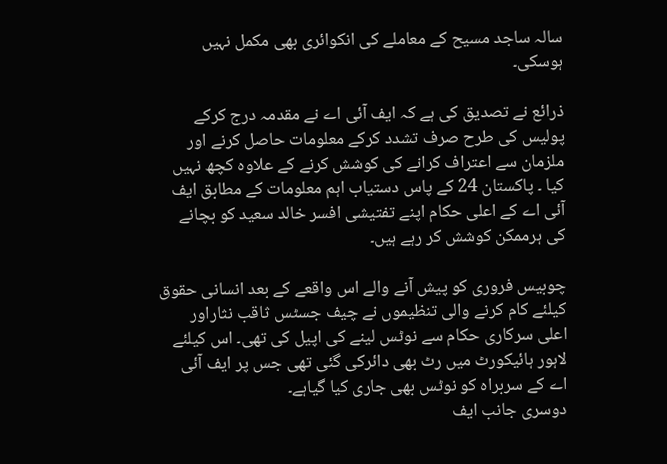سالہ ساجد مسیح کے معاملے کی انکوائری بھی مکمل نہیں ہوسکی۔

ذرائع نے تصدیق کی ہے کہ ایف آئی اے نے مقدمہ درج کرکے پولیس کی طرح صرف تشدد کرکے معلومات حاصل کرنے اور ملزمان سے اعتراف کرانے کی کوشش کرنے کے علاوہ کچھ نہیں کیا ۔ پاکستان 24 کے پاس دستیاب اہم معلومات کے مطابق ایف آئی اے کے اعلی حکام اپنے تفتیشی افسر خالد سعید کو بچانے کی ہرممکن کوشش کر رہے ہیں۔

چوبیس فروری کو پیش آنے والے اس واقعے کے بعد انسانی حقوق کیلئے کام کرنے والی تنظیموں نے چیف جسٹس ثاقب نثاراور اعلی سرکاری حکام سے نوٹس لینے کی اپیل کی تھی۔ اس کیلئے لاہور ہائیکورٹ میں رٹ بھی دائرکی گئی تھی جس پر ایف آئی اے کے سربراہ کو نوٹس بھی جاری کیا گیاہے۔
دوسری جانب ایف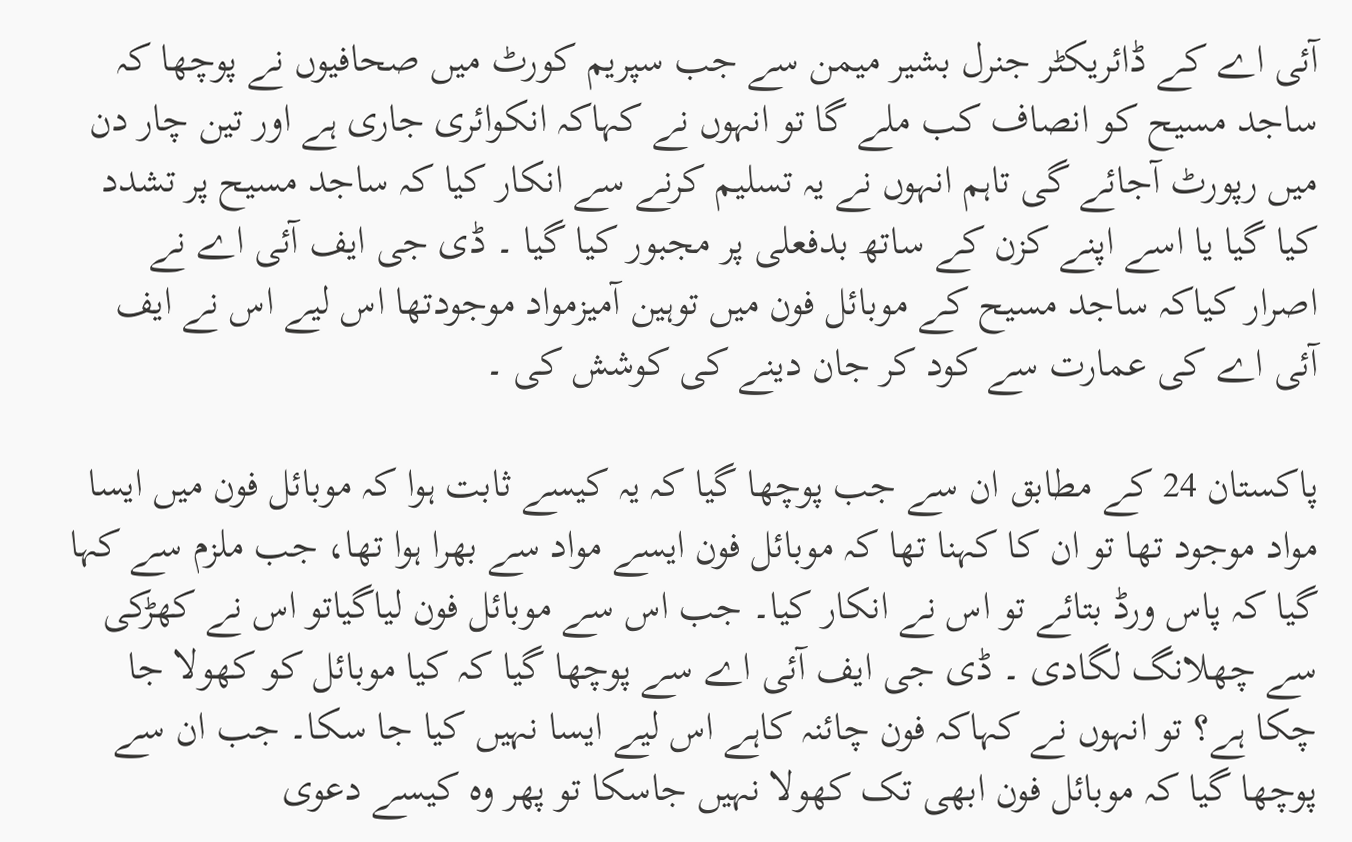آئی اے کے ڈائریکٹر جنرل بشیر میمن سے جب سپریم کورٹ میں صحافیوں نے پوچھا کہ ساجد مسیح کو انصاف کب ملے گا تو انہوں نے کہاکہ انکوائری جاری ہے اور تین چار دن میں رپورٹ آجائے گی تاہم انہوں نے یہ تسلیم کرنے سے انکار کیا کہ ساجد مسیح پر تشدد کیا گیا یا اسے اپنے کزن کے ساتھ بدفعلی پر مجبور کیا گیا ۔ ڈی جی ایف آئی اے نے اصرار کیاکہ ساجد مسیح کے موبائل فون میں توہین آمیزمواد موجودتھا اس لیے اس نے ایف آئی اے کی عمارت سے کود کر جان دینے کی کوشش کی ۔

پاکستان 24 کے مطابق ان سے جب پوچھا گیا کہ یہ کیسے ثابت ہوا کہ موبائل فون میں ایسا مواد موجود تھا تو ان کا کہنا تھا کہ موبائل فون ایسے مواد سے بھرا ہوا تھا، جب ملزم سے کہا گیا کہ پاس ورڈ بتائے تو اس نے انکار کیا۔ جب اس سے موبائل فون لیاگیاتو اس نے کھڑکی سے چھلانگ لگادی ۔ ڈی جی ایف آئی اے سے پوچھا گیا کہ کیا موبائل کو کھولا جا چکا ہے؟ تو انہوں نے کہاکہ فون چائنہ کاہے اس لیے ایسا نہیں کیا جا سکا۔ جب ان سے پوچھا گیا کہ موبائل فون ابھی تک کھولا نہیں جاسکا تو پھر وہ کیسے دعوی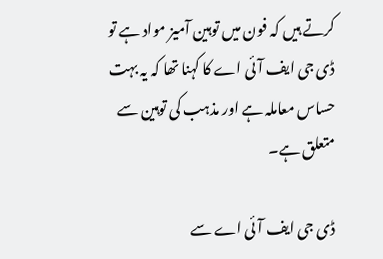کرتے ہیں کہ فون میں توہین آمیز مواد ہے تو ڈی جی ایف آئی اے کا کہنا تھا کہ یہ بہت حساس معاملہ ہے اور مذہب کی توہین سے متعلق ہے۔

ڈی جی ایف آئی اے سے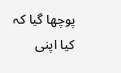پوچھا گیا کہ کیا اپنی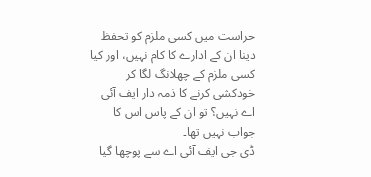حراست میں کسی ملزم کو تحفظ دینا ان کے ادارے کا کام نہیں، اور کیا کسی ملزم کے چھلانگ لگا کر خودکشی کرنے کا ذمہ دار ایف آئی اے نہیں؟ تو ان کے پاس اس کا جواب نہیں تھا۔
ڈی جی ایف آئی اے سے پوچھا گیا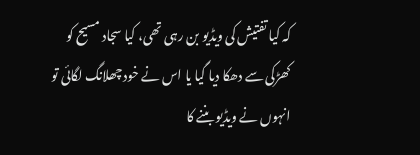کہ کیا تفتیش کی ویڈیو بن رہی تھی، کیا سجاد مسیح کو کھڑکی سے دھکا دیا گیا یا اس نے خود چھلانگ لگائی تو انہوں نے ویڈیو بننے کا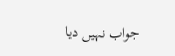جواب نہیں دیا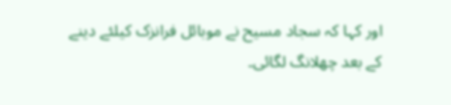اور کہا کہ سجاد مسیح نے موبائل فرانزک کیلئے دینے کے بعد چھلانگ لگائی۔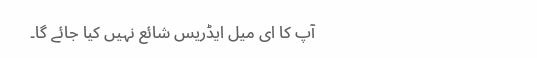آپ کا ای میل ایڈریس شائع نہیں کیا جائے گا۔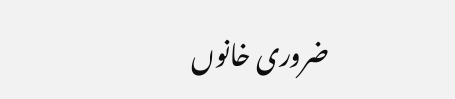ضروری خانوں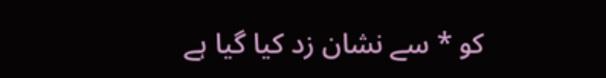کو * سے نشان زد کیا گیا ہے